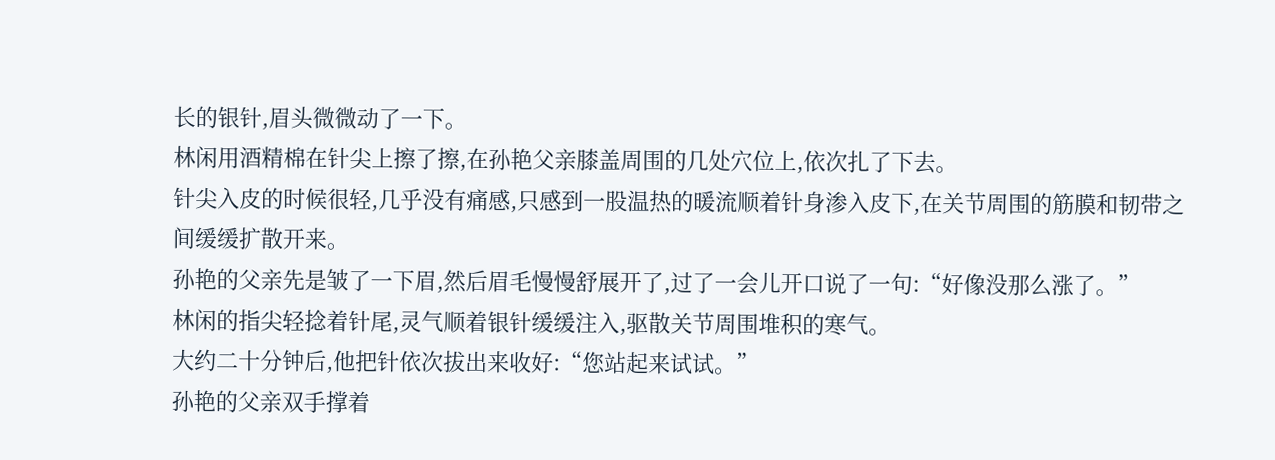长的银针,眉头微微动了一下。
林闲用酒精棉在针尖上擦了擦,在孙艳父亲膝盖周围的几处穴位上,依次扎了下去。
针尖入皮的时候很轻,几乎没有痛感,只感到一股温热的暖流顺着针身渗入皮下,在关节周围的筋膜和韧带之间缓缓扩散开来。
孙艳的父亲先是皱了一下眉,然后眉毛慢慢舒展开了,过了一会儿开口说了一句:“好像没那么涨了。”
林闲的指尖轻捻着针尾,灵气顺着银针缓缓注入,驱散关节周围堆积的寒气。
大约二十分钟后,他把针依次拔出来收好:“您站起来试试。”
孙艳的父亲双手撑着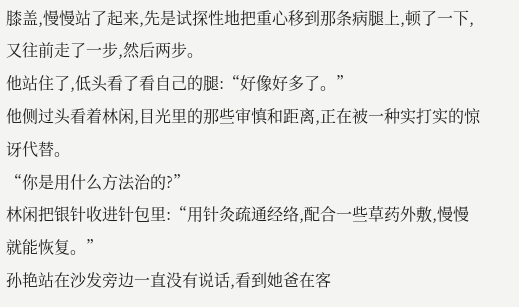膝盖,慢慢站了起来,先是试探性地把重心移到那条病腿上,顿了一下,又往前走了一步,然后两步。
他站住了,低头看了看自己的腿:“好像好多了。”
他侧过头看着林闲,目光里的那些审慎和距离,正在被一种实打实的惊讶代替。
“你是用什么方法治的?”
林闲把银针收进针包里:“用针灸疏通经络,配合一些草药外敷,慢慢就能恢复。”
孙艳站在沙发旁边一直没有说话,看到她爸在客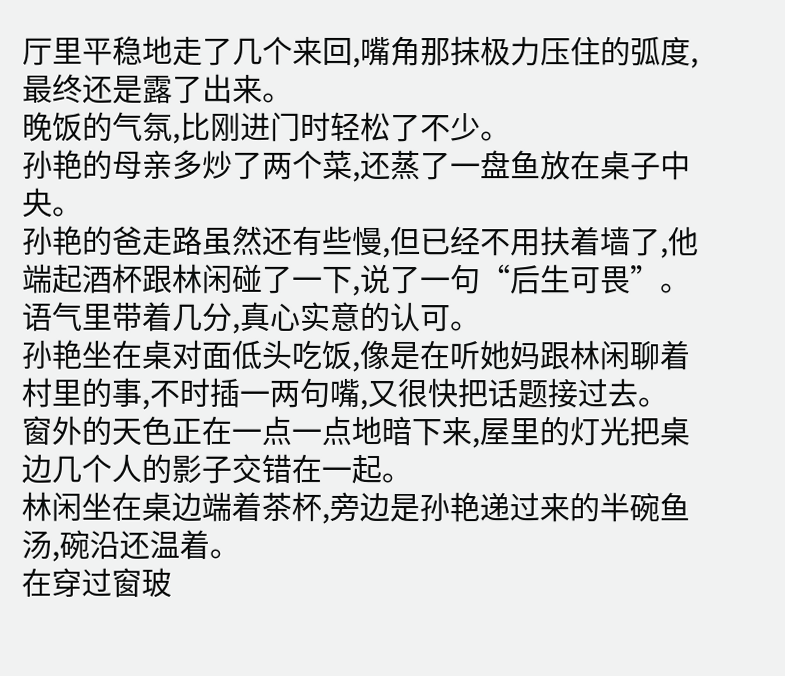厅里平稳地走了几个来回,嘴角那抹极力压住的弧度,最终还是露了出来。
晚饭的气氛,比刚进门时轻松了不少。
孙艳的母亲多炒了两个菜,还蒸了一盘鱼放在桌子中央。
孙艳的爸走路虽然还有些慢,但已经不用扶着墙了,他端起酒杯跟林闲碰了一下,说了一句“后生可畏”。
语气里带着几分,真心实意的认可。
孙艳坐在桌对面低头吃饭,像是在听她妈跟林闲聊着村里的事,不时插一两句嘴,又很快把话题接过去。
窗外的天色正在一点一点地暗下来,屋里的灯光把桌边几个人的影子交错在一起。
林闲坐在桌边端着茶杯,旁边是孙艳递过来的半碗鱼汤,碗沿还温着。
在穿过窗玻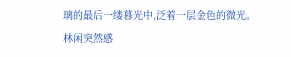璃的最后一缕暮光中,泛着一层金色的微光。
林闲突然感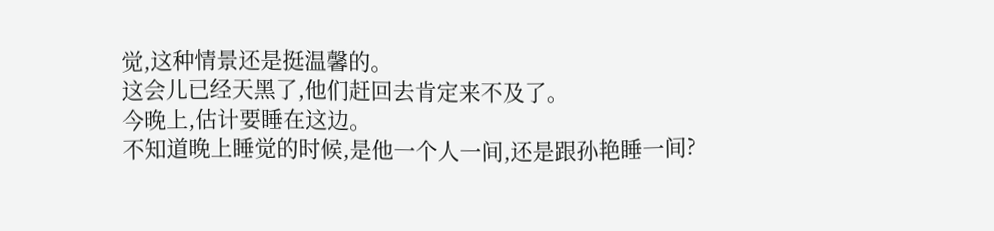觉,这种情景还是挺温馨的。
这会儿已经天黑了,他们赶回去肯定来不及了。
今晚上,估计要睡在这边。
不知道晚上睡觉的时候,是他一个人一间,还是跟孙艳睡一间?